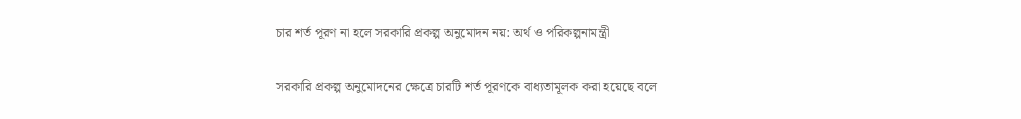চার শর্ত পূরণ না হলে সরকারি প্রকল্প অনুমোদন নয়: অর্থ ও পরিকল্পনামন্ত্রী

সরকারি প্রকল্প অনুমোদনের ক্ষেত্রে চারটি শর্ত পূরণকে বাধ্যতামূলক করা হয়েছে বলে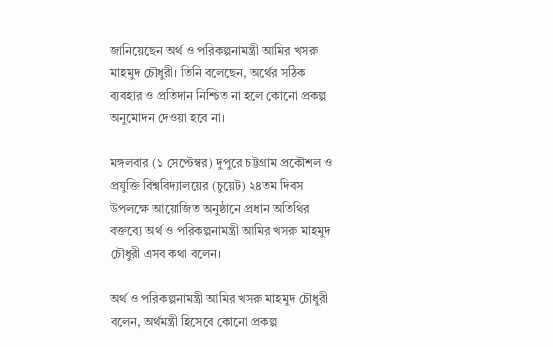জানিয়েছেন অর্থ ও পরিকল্পনামন্ত্রী আমির খসরু মাহমুদ চৌধুরী। তিনি বলেছেন, অর্থের সঠিক ব্যবহার ও প্রতিদান নিশ্চিত না হলে কোনো প্রকল্প অনুমোদন দেওয়া হবে না।

মঙ্গলবার (১ সেপ্টেম্বর) দুপুরে চট্টগ্রাম প্রকৌশল ও প্রযুক্তি বিশ্ববিদ্যালয়ের (চুয়েট) ২৪তম দিবস উপলক্ষে আয়োজিত অনুষ্ঠানে প্রধান অতিথির বক্তব্যে অর্থ ও পরিকল্পনামন্ত্রী আমির খসরু মাহমুদ চৌধুরী এসব কথা বলেন।

অর্থ ও পরিকল্পনামন্ত্রী আমির খসরু মাহমুদ চৌধুরী বলেন, অর্থমন্ত্রী হিসেবে কোনো প্রকল্প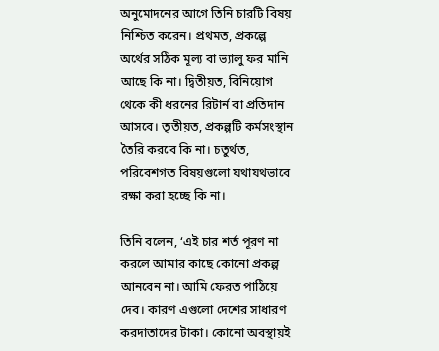অনুমোদনের আগে তিনি চারটি বিষয় নিশ্চিত করেন। প্রথমত, প্রকল্পে অর্থের সঠিক মূল্য বা ভ্যালু ফর মানি আছে কি না। দ্বিতীয়ত, বিনিয়োগ থেকে কী ধরনের রিটার্ন বা প্রতিদান আসবে। তৃতীয়ত, প্রকল্পটি কর্মসংস্থান তৈরি করবে কি না। চতুর্থত, পরিবেশগত বিষয়গুলো যথাযথভাবে রক্ষা করা হচ্ছে কি না।

তিনি বলেন, ‘এই চার শর্ত পূরণ না করলে আমার কাছে কোনো প্রকল্প আনবেন না। আমি ফেরত পাঠিয়ে দেব। কারণ এগুলো দেশের সাধারণ করদাতাদের টাকা। কোনো অবস্থায়ই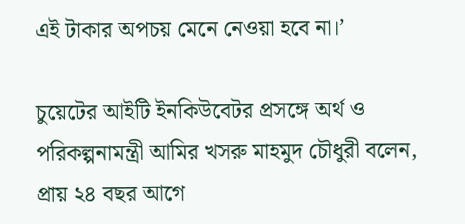এই টাকার অপচয় মেনে নেওয়া হবে না।’

চুয়েটের আইটি ইনকিউবেটর প্রসঙ্গে অর্থ ও পরিকল্পনামন্ত্রী আমির খসরু মাহমুদ চৌধুরী বলেন, প্রায় ২৪ বছর আগে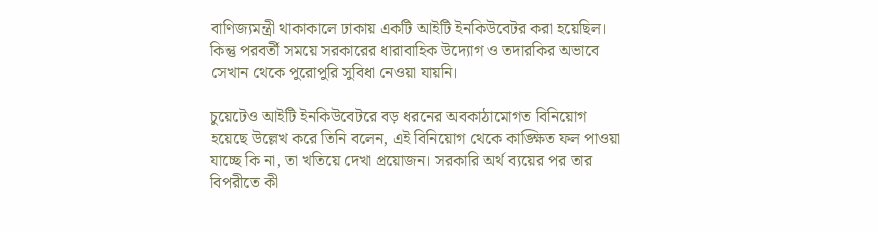বাণিজ্যমন্ত্রী থাকাকালে ঢাকায় একটি আইটি ইনকিউবেটর করা হয়েছিল। কিন্তু পরবর্তী সময়ে সরকারের ধারাবাহিক উদ্যোগ ও তদারকির অভাবে সেখান থেকে পুরোপুরি সুবিধা নেওয়া যায়নি।

চুয়েটেও আইটি ইনকিউবেটরে বড় ধরনের অবকাঠামোগত বিনিয়োগ হয়েছে উল্লেখ করে তিনি বলেন, এই বিনিয়োগ থেকে কাঙ্ক্ষিত ফল পাওয়া যাচ্ছে কি না, তা খতিয়ে দেখা প্রয়োজন। সরকারি অর্থ ব্যয়ের পর তার বিপরীতে কী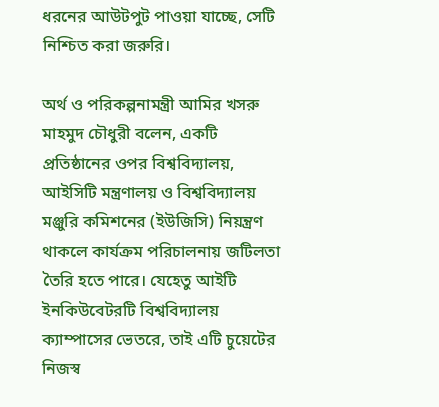ধরনের আউটপুট পাওয়া যাচ্ছে, সেটি নিশ্চিত করা জরুরি।

অর্থ ও পরিকল্পনামন্ত্রী আমির খসরু মাহমুদ চৌধুরী বলেন, একটি প্রতিষ্ঠানের ওপর বিশ্ববিদ্যালয়, আইসিটি মন্ত্রণালয় ও বিশ্ববিদ্যালয় মঞ্জুরি কমিশনের (ইউজিসি) নিয়ন্ত্রণ থাকলে কার্যক্রম পরিচালনায় জটিলতা তৈরি হতে পারে। যেহেতু আইটি ইনকিউবেটরটি বিশ্ববিদ্যালয় ক্যাম্পাসের ভেতরে, তাই এটি চুয়েটের নিজস্ব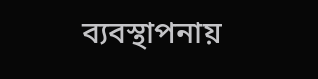ব্যবস্থাপনায়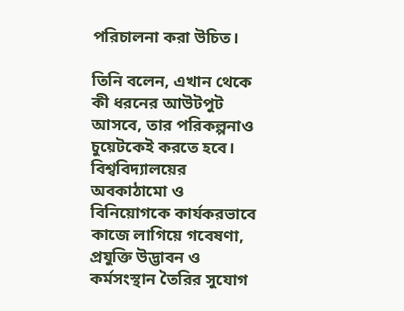পরিচালনা করা উচিত।

তিনি বলেন, এখান থেকে কী ধরনের আউটপুট আসবে, তার পরিকল্পনাও চুয়েটকেই করতে হবে। বিশ্ববিদ্যালয়ের অবকাঠামো ও বিনিয়োগকে কার্যকরভাবে কাজে লাগিয়ে গবেষণা, প্রযুক্তি উদ্ভাবন ও কর্মসংস্থান তৈরির সুযোগ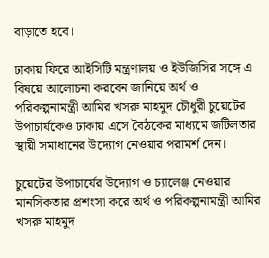বাড়াতে হবে।

ঢাকায় ফিরে আইসিটি মন্ত্রণালয় ও ইউজিসির সঙ্গে এ বিষয়ে আলোচনা করবেন জানিয়ে অর্থ ও পরিকল্পনামন্ত্রী আমির খসরু মাহমুদ চৌধুরী চুয়েটের উপাচার্যকেও ঢাকায় এসে বৈঠকের মাধ্যমে জটিলতার স্থায়ী সমাধানের উদ্যোগ নেওয়ার পরামর্শ দেন।

চুয়েটের উপাচার্যের উদ্যোগ ও চ্যালেঞ্জ নেওয়ার মানসিকতার প্রশংসা করে অর্থ ও পরিকল্পনামন্ত্রী আমির খসরু মাহমুদ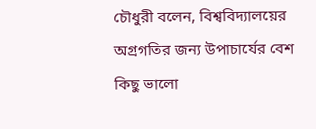চৌধুরী বলেন, বিশ্ববিদ্যালয়ের অগ্রগতির জন্য উপাচার্যের বেশ কিছু ভালো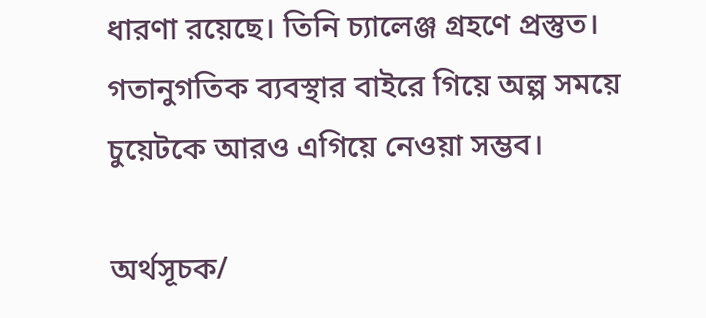ধারণা রয়েছে। তিনি চ্যালেঞ্জ গ্রহণে প্রস্তুত। গতানুগতিক ব্যবস্থার বাইরে গিয়ে অল্প সময়ে চুয়েটকে আরও এগিয়ে নেওয়া সম্ভব।

অর্থসূচক/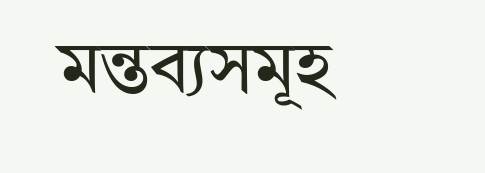মন্তব্যসমূহ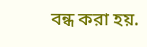বন্ধ করা হয়.